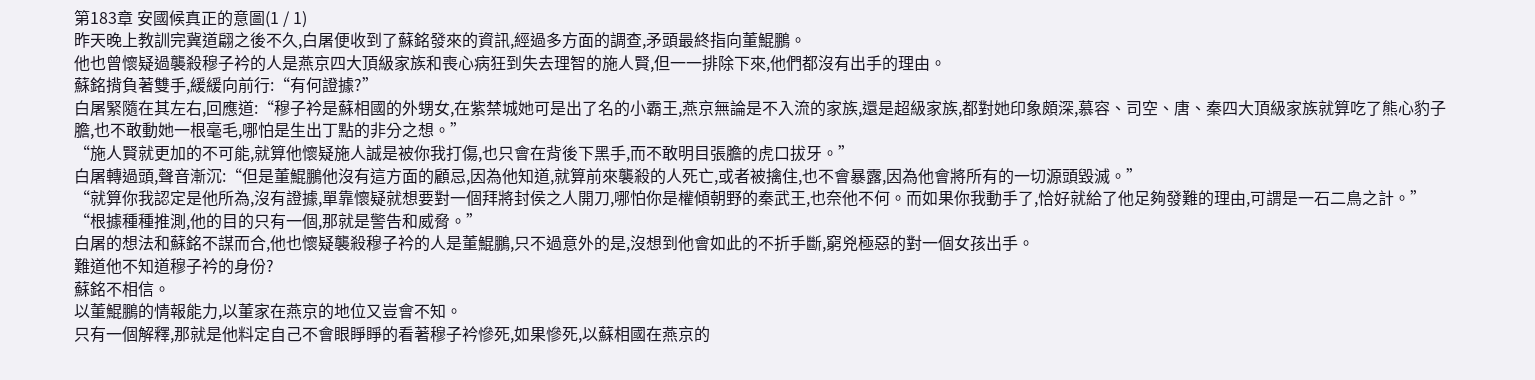第183章 安國候真正的意圖(1 / 1)
昨天晚上教訓完冀道翩之後不久,白屠便收到了蘇銘發來的資訊,經過多方面的調查,矛頭最終指向董鯤鵬。
他也曾懷疑過襲殺穆子衿的人是燕京四大頂級家族和喪心病狂到失去理智的施人賢,但一一排除下來,他們都沒有出手的理由。
蘇銘揹負著雙手,緩緩向前行:“有何證據?”
白屠緊隨在其左右,回應道:“穆子衿是蘇相國的外甥女,在紫禁城她可是出了名的小霸王,燕京無論是不入流的家族,還是超級家族,都對她印象頗深,慕容、司空、唐、秦四大頂級家族就算吃了熊心豹子膽,也不敢動她一根毫毛,哪怕是生出丁點的非分之想。”
“施人賢就更加的不可能,就算他懷疑施人誠是被你我打傷,也只會在背後下黑手,而不敢明目張膽的虎口拔牙。”
白屠轉過頭,聲音漸沉:“但是董鯤鵬他沒有這方面的顧忌,因為他知道,就算前來襲殺的人死亡,或者被擒住,也不會暴露,因為他會將所有的一切源頭毀滅。”
“就算你我認定是他所為,沒有證據,單靠懷疑就想要對一個拜將封侯之人開刀,哪怕你是權傾朝野的秦武王,也奈他不何。而如果你我動手了,恰好就給了他足夠發難的理由,可謂是一石二鳥之計。”
“根據種種推測,他的目的只有一個,那就是警告和威脅。”
白屠的想法和蘇銘不謀而合,他也懷疑襲殺穆子衿的人是董鯤鵬,只不過意外的是,沒想到他會如此的不折手斷,窮兇極惡的對一個女孩出手。
難道他不知道穆子衿的身份?
蘇銘不相信。
以董鯤鵬的情報能力,以董家在燕京的地位又豈會不知。
只有一個解釋,那就是他料定自己不會眼睜睜的看著穆子衿慘死,如果慘死,以蘇相國在燕京的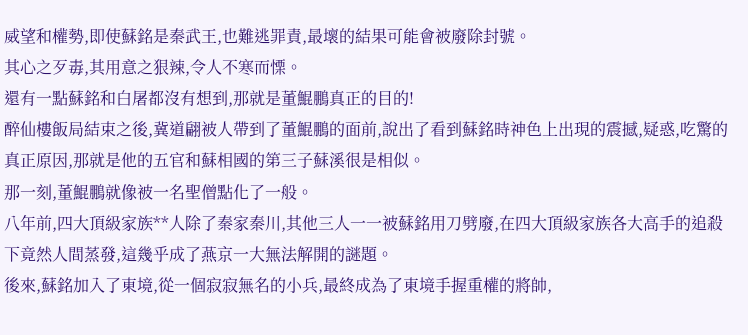威望和權勢,即使蘇銘是秦武王,也難逃罪責,最壞的結果可能會被廢除封號。
其心之歹毒,其用意之狠辣,令人不寒而慄。
還有一點蘇銘和白屠都沒有想到,那就是董鯤鵬真正的目的!
醉仙樓飯局結束之後,冀道翩被人帶到了董鯤鵬的面前,說出了看到蘇銘時神色上出現的震撼,疑惑,吃驚的真正原因,那就是他的五官和蘇相國的第三子蘇溪很是相似。
那一刻,董鯤鵬就像被一名聖僧點化了一般。
八年前,四大頂級家族**人除了秦家秦川,其他三人一一被蘇銘用刀劈廢,在四大頂級家族各大高手的追殺下竟然人間蒸發,這幾乎成了燕京一大無法解開的謎題。
後來,蘇銘加入了東境,從一個寂寂無名的小兵,最終成為了東境手握重權的將帥,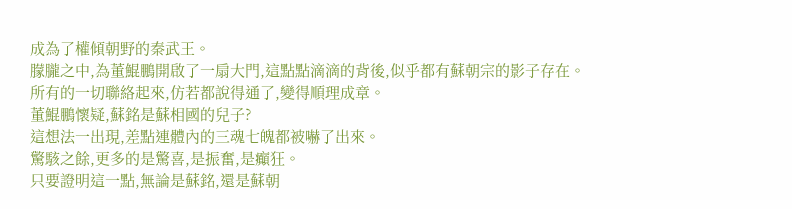成為了權傾朝野的秦武王。
朦朧之中,為董鯤鵬開啟了一扇大門,這點點滴滴的背後,似乎都有蘇朝宗的影子存在。
所有的一切聯絡起來,仿若都說得通了,變得順理成章。
董鯤鵬懷疑,蘇銘是蘇相國的兒子?
這想法一出現,差點連體內的三魂七魄都被嚇了出來。
驚駭之餘,更多的是驚喜,是振奮,是癲狂。
只要證明這一點,無論是蘇銘,還是蘇朝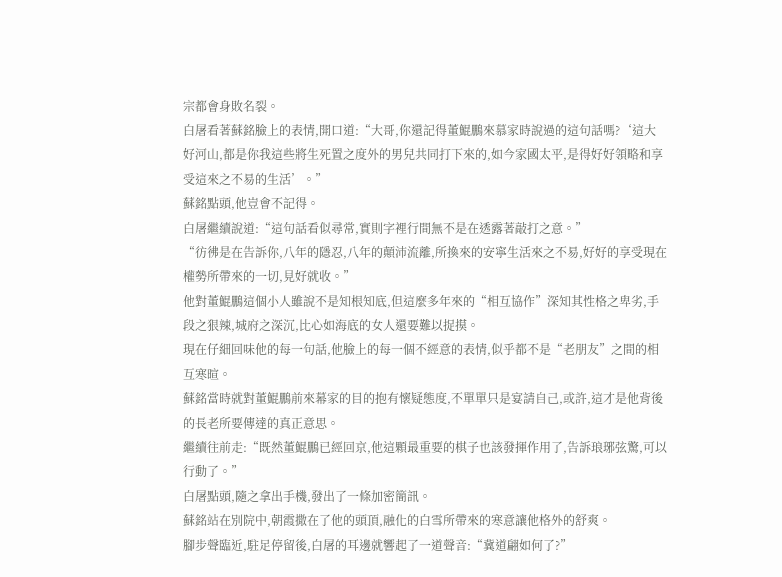宗都會身敗名裂。
白屠看著蘇銘臉上的表情,開口道:“大哥,你還記得董鯤鵬來慕家時說過的這句話嗎?‘這大好河山,都是你我這些將生死置之度外的男兒共同打下來的,如今家國太平,是得好好領略和享受這來之不易的生活’。”
蘇銘點頭,他豈會不記得。
白屠繼續說道:“這句話看似尋常,實則字裡行間無不是在透露著敲打之意。”
“彷彿是在告訴你,八年的隱忍,八年的顛沛流離,所換來的安寧生活來之不易,好好的享受現在權勢所帶來的一切,見好就收。”
他對董鯤鵬這個小人雖說不是知根知底,但這麼多年來的“相互協作”深知其性格之卑劣,手段之狠辣,城府之深沉,比心如海底的女人還要難以捉摸。
現在仔細回味他的每一句話,他臉上的每一個不經意的表情,似乎都不是“老朋友”之間的相互寒暄。
蘇銘當時就對董鯤鵬前來幕家的目的抱有懷疑態度,不單單只是宴請自己,或許,這才是他背後的長老所要傳達的真正意思。
繼續往前走:“既然董鯤鵬已經回京,他這顆最重要的棋子也該發揮作用了,告訴琅琊弦驚,可以行動了。”
白屠點頭,隨之拿出手機,發出了一條加密簡訊。
蘇銘站在別院中,朝霞撒在了他的頭頂,融化的白雪所帶來的寒意讓他格外的舒爽。
腳步聲臨近,駐足停留後,白屠的耳邊就響起了一道聲音:“冀道翩如何了?”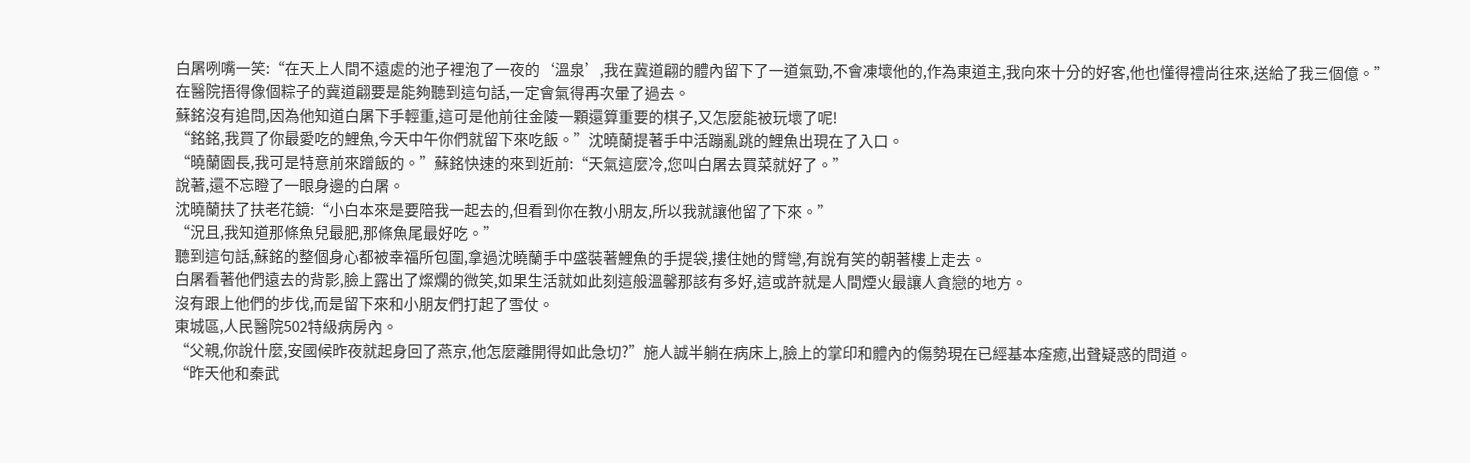白屠咧嘴一笑:“在天上人間不遠處的池子裡泡了一夜的‘溫泉’,我在冀道翩的體內留下了一道氣勁,不會凍壞他的,作為東道主,我向來十分的好客,他也懂得禮尚往來,送給了我三個億。”
在醫院捂得像個粽子的冀道翩要是能夠聽到這句話,一定會氣得再次暈了過去。
蘇銘沒有追問,因為他知道白屠下手輕重,這可是他前往金陵一顆還算重要的棋子,又怎麼能被玩壞了呢!
“銘銘,我買了你最愛吃的鯉魚,今天中午你們就留下來吃飯。”沈曉蘭提著手中活蹦亂跳的鯉魚出現在了入口。
“曉蘭園長,我可是特意前來蹭飯的。”蘇銘快速的來到近前:“天氣這麼冷,您叫白屠去買菜就好了。”
說著,還不忘瞪了一眼身邊的白屠。
沈曉蘭扶了扶老花鏡:“小白本來是要陪我一起去的,但看到你在教小朋友,所以我就讓他留了下來。”
“況且,我知道那條魚兒最肥,那條魚尾最好吃。”
聽到這句話,蘇銘的整個身心都被幸福所包圍,拿過沈曉蘭手中盛裝著鯉魚的手提袋,摟住她的臂彎,有說有笑的朝著樓上走去。
白屠看著他們遠去的背影,臉上露出了燦爛的微笑,如果生活就如此刻這般溫馨那該有多好,這或許就是人間煙火最讓人貪戀的地方。
沒有跟上他們的步伐,而是留下來和小朋友們打起了雪仗。
東城區,人民醫院502特級病房內。
“父親,你說什麼,安國候昨夜就起身回了燕京,他怎麼離開得如此急切?”施人誠半躺在病床上,臉上的掌印和體內的傷勢現在已經基本痊癒,出聲疑惑的問道。
“昨天他和秦武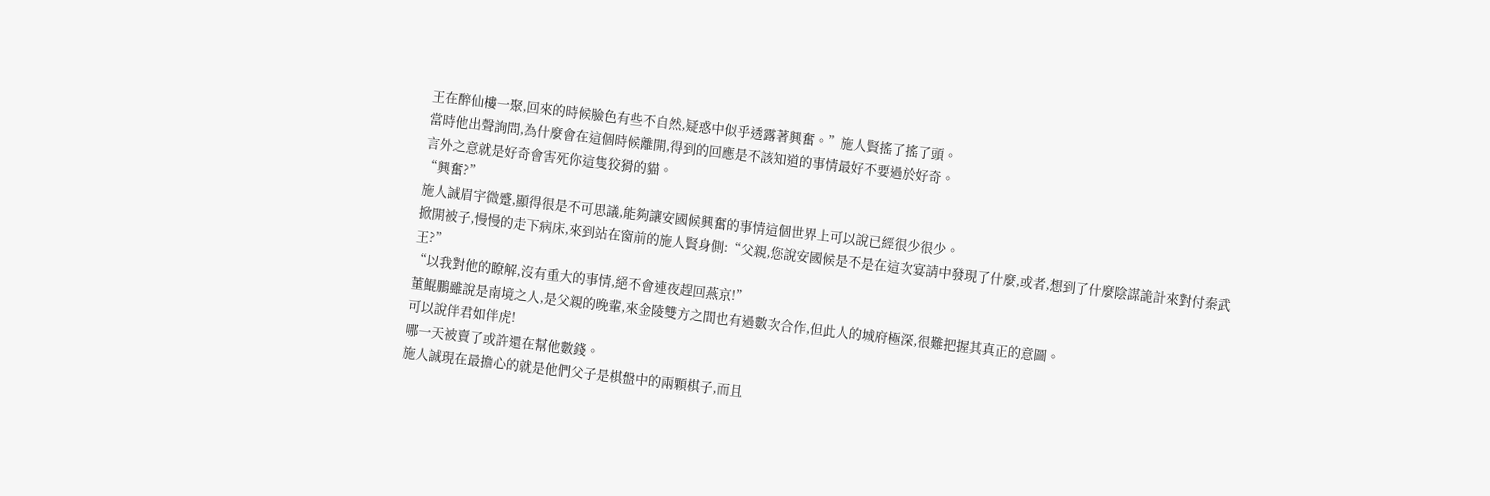王在醉仙樓一聚,回來的時候臉色有些不自然,疑惑中似乎透露著興奮。”施人賢搖了搖了頭。
當時他出聲詢問,為什麼會在這個時候離開,得到的回應是不該知道的事情最好不要過於好奇。
言外之意就是好奇會害死你這隻狡猾的貓。
“興奮?”
施人誠眉宇微蹙,顯得很是不可思議,能夠讓安國候興奮的事情這個世界上可以說已經很少很少。
掀開被子,慢慢的走下病床,來到站在窗前的施人賢身側:“父親,您說安國候是不是在這次宴請中發現了什麼,或者,想到了什麼陰謀詭計來對付秦武王?”
“以我對他的瞭解,沒有重大的事情,絕不會連夜趕回燕京!”
董鯤鵬雖說是南境之人,是父親的晚輩,來金陵雙方之間也有過數次合作,但此人的城府極深,很難把握其真正的意圖。
可以說伴君如伴虎!
哪一天被賣了或許還在幫他數錢。
施人誠現在最擔心的就是他們父子是棋盤中的兩顆棋子,而且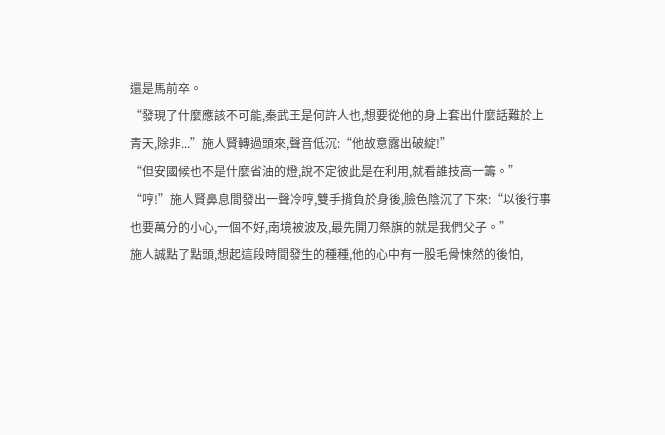還是馬前卒。
“發現了什麼應該不可能,秦武王是何許人也,想要從他的身上套出什麼話難於上青天,除非...”施人賢轉過頭來,聲音低沉:“他故意露出破綻!”
“但安國候也不是什麼省油的燈,說不定彼此是在利用,就看誰技高一籌。”
“哼!”施人賢鼻息間發出一聲冷哼,雙手揹負於身後,臉色陰沉了下來:“以後行事也要萬分的小心,一個不好,南境被波及,最先開刀祭旗的就是我們父子。”
施人誠點了點頭,想起這段時間發生的種種,他的心中有一股毛骨悚然的後怕,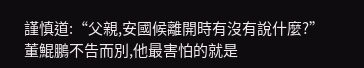謹慎道:“父親,安國候離開時有沒有說什麼?”
董鯤鵬不告而別,他最害怕的就是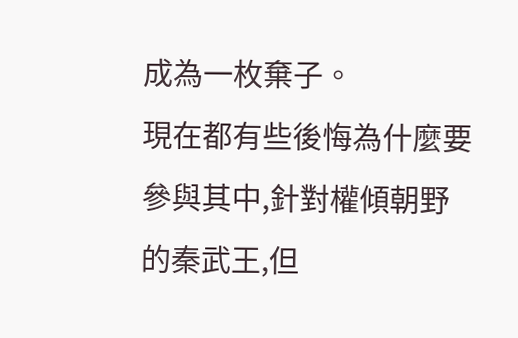成為一枚棄子。
現在都有些後悔為什麼要參與其中,針對權傾朝野的秦武王,但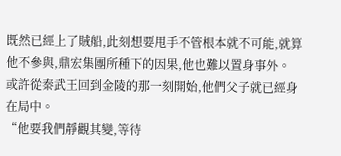既然已經上了賊船,此刻想要甩手不管根本就不可能,就算他不參與,鼎宏集團所種下的因果,他也難以置身事外。
或許從秦武王回到金陵的那一刻開始,他們父子就已經身在局中。
“他要我們靜觀其變,等待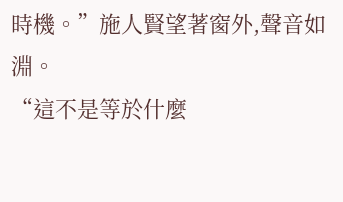時機。”施人賢望著窗外,聲音如淵。
“這不是等於什麼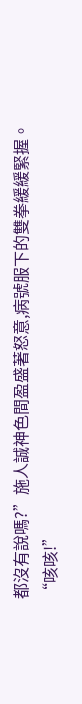都沒有說嗎?”施人誠神色間盈盛著怒意,病號服下的雙拳緩緩緊握。
“咳咳!”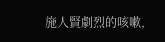施人賢劇烈的咳嗽,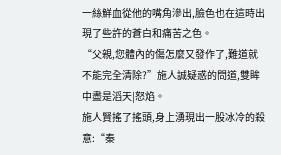一絲鮮血從他的嘴角滲出,臉色也在這時出現了些許的蒼白和痛苦之色。
“父親,您體內的傷怎麼又發作了,難道就不能完全清除?”施人誠疑惑的問道,雙眸中盡是滔天|怒焰。
施人賢搖了搖頭,身上湧現出一股冰冷的殺意:“秦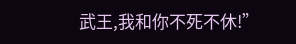武王,我和你不死不休!”